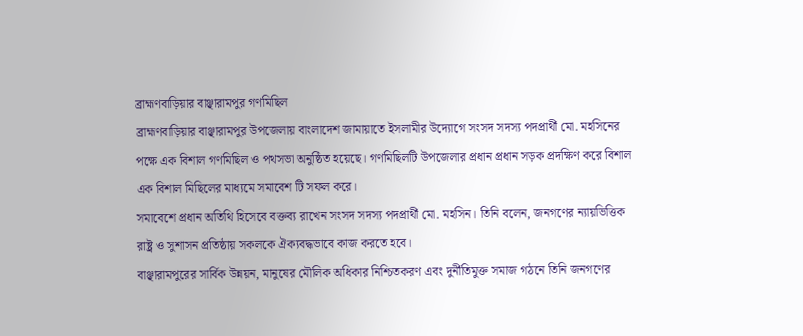ব্রাহ্মণবাড়িয়ার বাঞ্ছারামপুর গণমিছিল
ব্রাহ্মণবাড়িয়ার বাঞ্ছারামপুর উপজেলায় বাংলাদেশ জামায়াতে ইসলামীর উদ্যোগে সংসদ সদস্য পদপ্রার্থী মো. মহসিনের পক্ষে এক বিশাল গণমিছিল ও পথসভা অনুষ্ঠিত হয়েছে। গণমিছিলটি উপজেলার প্রধান প্রধান সড়ক প্রদক্ষিণ করে বিশাল এক বিশাল মিছিলের মাধ্যমে সমাবেশ টি সফল করে।
সমাবেশে প্রধান অতিথি হিসেবে বক্তব্য রাখেন সংসদ সদস্য পদপ্রার্থী মো. মহসিন। তিনি বলেন, জনগণের ন্যায়ভিত্তিক রাষ্ট্র ও সুশাসন প্রতিষ্ঠায় সকলকে ঐক্যবদ্ধভাবে কাজ করতে হবে।
বাঞ্ছারামপুরের সার্বিক উন্নয়ন, মানুষের মৌলিক অধিকার নিশ্চিতকরণ এবং দুর্নীতিমুক্ত সমাজ গঠনে তিনি জনগণের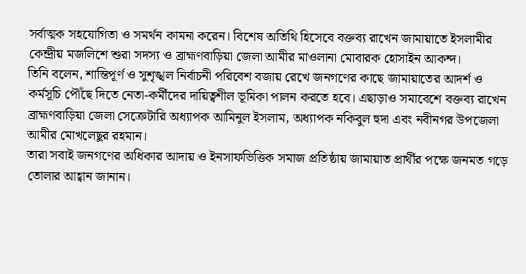সর্বাত্মক সহযোগিতা ও সমর্থন কামনা করেন। বিশেষ অতিথি হিসেবে বক্তব্য রাখেন জামায়াতে ইসলামীর কেন্দ্রীয় মজলিশে শুরা সদস্য ও ব্রাহ্মণবাড়িয়া জেলা আমীর মাওলানা মোবারক হোসাইন আকন্দ।
তিনি বলেন, শান্তিপূর্ণ ও সুশৃঙ্খল নির্বাচনী পরিবেশ বজায় রেখে জনগণের কাছে জামায়াতের আদর্শ ও কর্মসূচি পৌঁছে দিতে নেতা-কর্মীদের দায়িত্বশীল ভূমিকা পালন করতে হবে। এছাড়াও সমাবেশে বক্তব্য রাখেন ব্রাহ্মণবাড়িয়া জেলা সেক্রেটারি অধ্যাপক আমিনুল ইসলাম, অধ্যাপক নকিবুল হুদা এবং নবীনগর উপজেলা আমীর মোখলেছুর রহমান।
তারা সবাই জনগণের অধিকার আদায় ও ইনসাফভিত্তিক সমাজ প্রতিষ্ঠায় জামায়াত প্রার্থীর পক্ষে জনমত গড়ে তোলার আহ্বান জানান।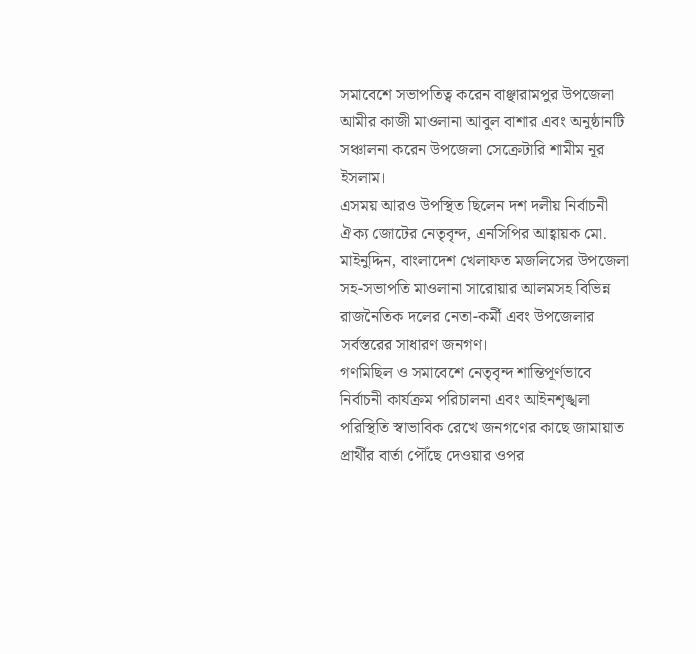সমাবেশে সভাপতিত্ব করেন বাঞ্ছারামপুর উপজেলা আমীর কাজী মাওলানা আবুল বাশার এবং অনুষ্ঠানটি সঞ্চালনা করেন উপজেলা সেক্রেটারি শামীম নূর ইসলাম।
এসময় আরও উপস্থিত ছিলেন দশ দলীয় নির্বাচনী ঐক্য জোটের নেতৃবৃন্দ, এনসিপির আহ্বায়ক মো. মাইনুদ্দিন, বাংলাদেশ খেলাফত মজলিসের উপজেলা সহ-সভাপতি মাওলানা সারোয়ার আলমসহ বিভিন্ন রাজনৈতিক দলের নেতা-কর্মী এবং উপজেলার সর্বস্তরের সাধারণ জনগণ।
গণমিছিল ও সমাবেশে নেতৃবৃন্দ শান্তিপূর্ণভাবে নির্বাচনী কার্যক্রম পরিচালনা এবং আইনশৃঙ্খলা পরিস্থিতি স্বাভাবিক রেখে জনগণের কাছে জামায়াত প্রার্থীর বার্তা পৌঁছে দেওয়ার ওপর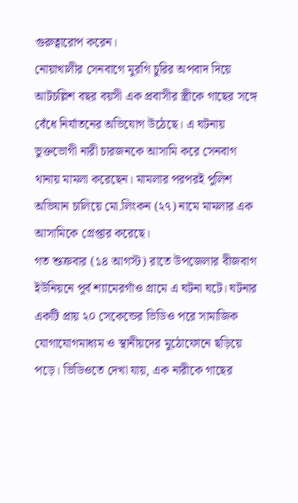গুরুত্বারোপ করেন।
নোয়াখালীর সেনবাগে মুরগি চুরির অপবাদ দিয়ে আটচল্লিশ বছর বয়সী এক প্রবাসীর স্ত্রীকে গাছের সঙ্গে বেঁধে নির্যাতনের অভিযোগ উঠেছে। এ ঘটনায় ভুক্তভোগী নারী চারজনকে আসামি করে সেনবাগ থানায় মামলা করেছেন। মামলার পরপরই পুলিশ অভিযান চালিয়ে মো.লিংকন (২৭) নামে মামলার এক আসামিকে গ্রেপ্তার করেছে।
গত শুক্রবার (১৪ আগস্ট) রাতে উপজেলার বীজবাগ ইউনিয়নে পূর্ব শ্যামেরগাঁও গ্রামে এ ঘটনা ঘটে। ঘটনার একটি প্রায় ২০ সেকেন্ডের ভিডিও পরে সামাজিক যোগাযোগমাধ্যম ও স্থানীয়দের মুঠোফোনে ছড়িয়ে পড়ে। ভিডিওতে দেখা যায়, এক নারীকে গাছের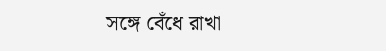সঙ্গে বেঁধে রাখা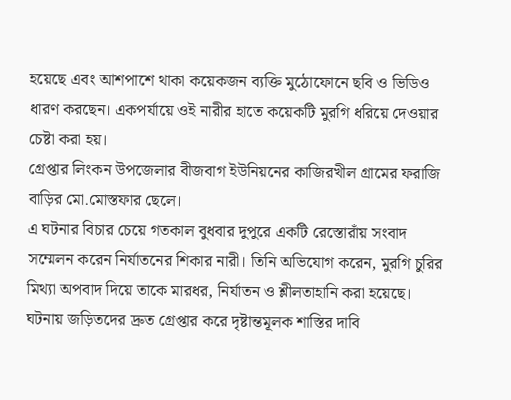হয়েছে এবং আশপাশে থাকা কয়েকজন ব্যক্তি মুঠোফোনে ছবি ও ভিডিও ধারণ করছেন। একপর্যায়ে ওই নারীর হাতে কয়েকটি মুরগি ধরিয়ে দেওয়ার চেষ্টা করা হয়।
গ্রেপ্তার লিংকন উপজেলার বীজবাগ ইউনিয়নের কাজিরখীল গ্রামের ফরাজি বাড়ির মো.মোস্তফার ছেলে।
এ ঘটনার বিচার চেয়ে গতকাল বুধবার দুপুরে একটি রেস্তোরাঁয় সংবাদ সম্মেলন করেন নির্যাতনের শিকার নারী। তিনি অভিযোগ করেন, মুরগি চুরির মিথ্যা অপবাদ দিয়ে তাকে মারধর, নির্যাতন ও শ্লীলতাহানি করা হয়েছে। ঘটনায় জড়িতদের দ্রুত গ্রেপ্তার করে দৃষ্টান্তমূলক শাস্তির দাবি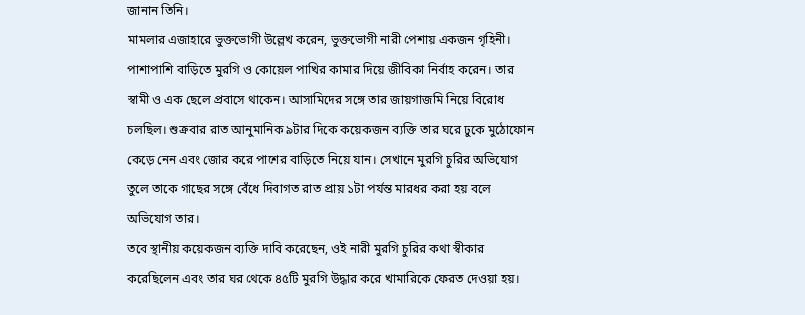জানান তিনি।
মামলার এজাহারে ভুক্তভোগী উল্লেখ করেন, ভুক্তভোগী নারী পেশায় একজন গৃহিনী। পাশাপাশি বাড়িতে মুরগি ও কোয়েল পাখির কামার দিয়ে জীবিকা নির্বাহ করেন। তার স্বামী ও এক ছেলে প্রবাসে থাকেন। আসামিদের সঙ্গে তার জায়গাজমি নিয়ে বিরোধ চলছিল। শুক্রবার রাত আনুমানিক ৯টার দিকে কয়েকজন ব্যক্তি তার ঘরে ঢুকে মুঠোফোন কেড়ে নেন এবং জোর করে পাশের বাড়িতে নিয়ে যান। সেখানে মুরগি চুরির অভিযোগ তুলে তাকে গাছের সঙ্গে বেঁধে দিবাগত রাত প্রায় ১টা পর্যন্ত মারধর করা হয় বলে অভিযোগ তার।
তবে স্থানীয় কয়েকজন ব্যক্তি দাবি করেছেন, ওই নারী মুরগি চুরির কথা স্বীকার করেছিলেন এবং তার ঘর থেকে ৪৫টি মুরগি উদ্ধার করে খামারিকে ফেরত দেওয়া হয়।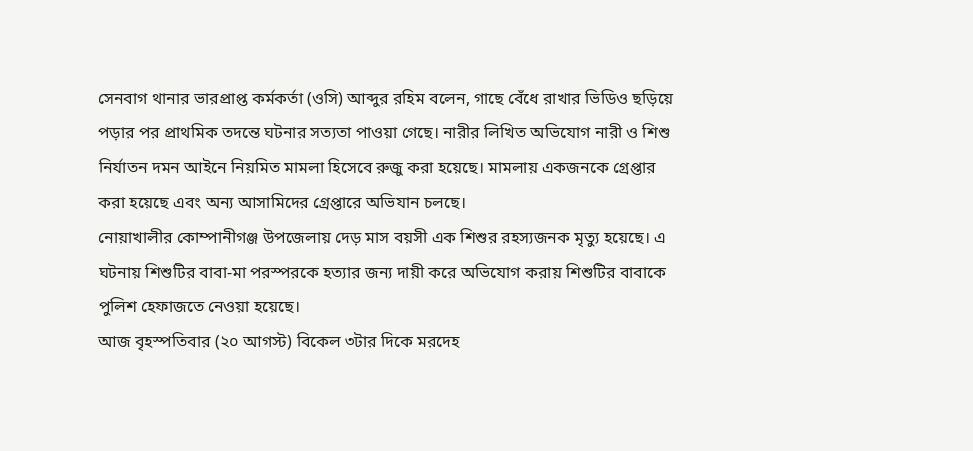সেনবাগ থানার ভারপ্রাপ্ত কর্মকর্তা (ওসি) আব্দুর রহিম বলেন, গাছে বেঁধে রাখার ভিডিও ছড়িয়ে পড়ার পর প্রাথমিক তদন্তে ঘটনার সত্যতা পাওয়া গেছে। নারীর লিখিত অভিযোগ নারী ও শিশু নির্যাতন দমন আইনে নিয়মিত মামলা হিসেবে রুজু করা হয়েছে। মামলায় একজনকে গ্রেপ্তার করা হয়েছে এবং অন্য আসামিদের গ্রেপ্তারে অভিযান চলছে।
নোয়াখালীর কোম্পানীগঞ্জ উপজেলায় দেড় মাস বয়সী এক শিশুর রহস্যজনক মৃত্যু হয়েছে। এ ঘটনায় শিশুটির বাবা-মা পরস্পরকে হত্যার জন্য দায়ী করে অভিযোগ করায় শিশুটির বাবাকে পুলিশ হেফাজতে নেওয়া হয়েছে।
আজ বৃহস্পতিবার (২০ আগস্ট) বিকেল ৩টার দিকে মরদেহ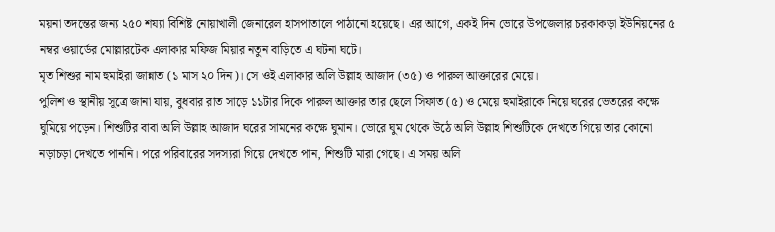ময়না তদন্তের জন্য ২৫০ শয্যা বিশিষ্ট নোয়াখালী জেনারেল হাসপাতালে পাঠানো হয়েছে। এর আগে, একই দিন ভোরে উপজেলার চরকাকড়া ইউনিয়নের ৫ নম্বর ওয়ার্ডের মোল্লারটেক এলাকার মফিজ মিয়ার নতুন বাড়িতে এ ঘটনা ঘটে।
মৃত শিশুর নাম হুমাইরা জান্নাত (১ মাস ২০ দিন)। সে ওই এলাকার অলি উল্লাহ আজাদ (৩৫) ও পারুল আক্তারের মেয়ে।
পুলিশ ও স্থানীয় সূত্রে জানা যায়, বুধবার রাত সাড়ে ১১টার দিকে পারুল আক্তার তার ছেলে সিফাত (৫) ও মেয়ে হুমাইরাকে নিয়ে ঘরের ভেতরের কক্ষে ঘুমিয়ে পড়েন। শিশুটির বাবা অলি উল্লাহ আজাদ ঘরের সামনের কক্ষে ঘুমান। ভোরে ঘুম থেকে উঠে অলি উল্লাহ শিশুটিকে দেখতে গিয়ে তার কোনো নড়াচড়া দেখতে পাননি। পরে পরিবারের সদস্যরা গিয়ে দেখতে পান, শিশুটি মারা গেছে। এ সময় অলি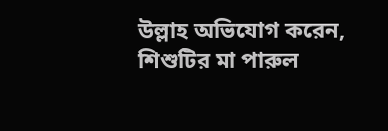উল্লাহ অভিযোগ করেন, শিশুটির মা পারুল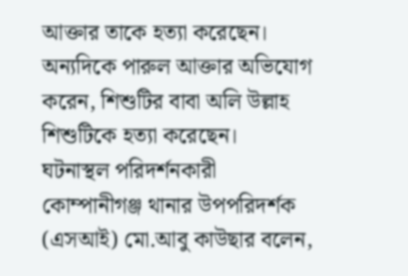আক্তার তাকে হত্যা করেছেন। অন্যদিকে পারুল আক্তার অভিযোগ করেন, শিশুটির বাবা অলি উল্লাহ শিশুটিকে হত্যা করেছেন।
ঘটনাস্থল পরিদর্শনকারী কোম্পানীগঞ্জ থানার উপপরিদর্শক (এসআই) মো.আবু কাউছার বলেন,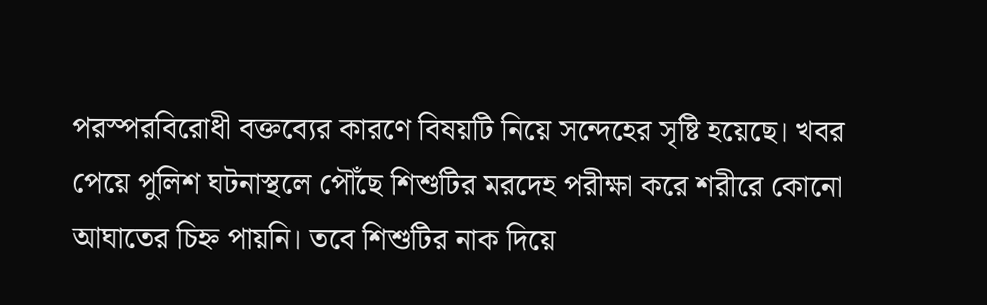পরস্পরবিরোধী বক্তব্যের কারণে বিষয়টি নিয়ে সন্দেহের সৃষ্টি হয়েছে। খবর পেয়ে পুলিশ ঘটনাস্থলে পৌঁছে শিশুটির মরদেহ পরীক্ষা করে শরীরে কোনো আঘাতের চিহ্ন পায়নি। তবে শিশুটির নাক দিয়ে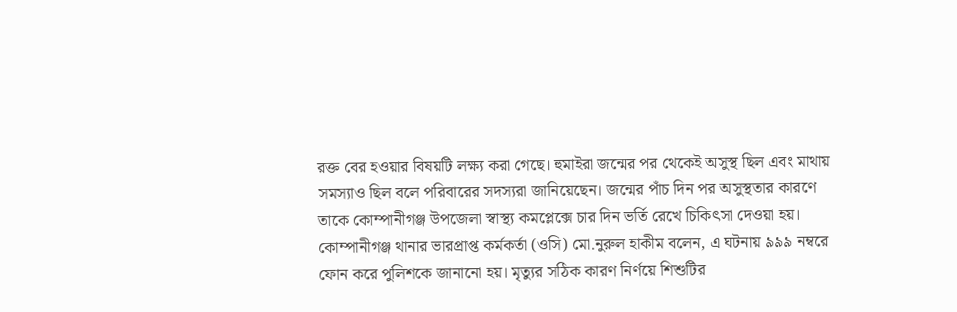রক্ত বের হওয়ার বিষয়টি লক্ষ্য করা গেছে। হুমাইরা জন্মের পর থেকেই অসুস্থ ছিল এবং মাথায় সমস্যাও ছিল বলে পরিবারের সদস্যরা জানিয়েছেন। জন্মের পাঁচ দিন পর অসুস্থতার কারণে তাকে কোম্পানীগঞ্জ উপজেলা স্বাস্থ্য কমপ্লেক্সে চার দিন ভর্তি রেখে চিকিৎসা দেওয়া হয়।
কোম্পানীগঞ্জ থানার ভারপ্রাপ্ত কর্মকর্তা (ওসি) মো.নুরুল হাকীম বলেন, এ ঘটনায় ৯৯৯ নম্বরে ফোন করে পুলিশকে জানানো হয়। মৃত্যুর সঠিক কারণ নির্ণয়ে শিশুটির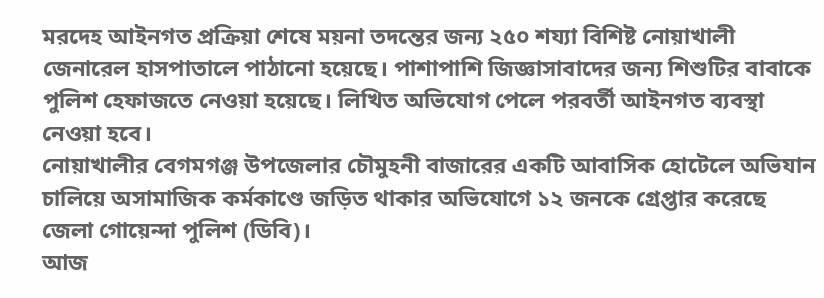মরদেহ আইনগত প্রক্রিয়া শেষে ময়না তদন্তের জন্য ২৫০ শয্যা বিশিষ্ট নোয়াখালী জেনারেল হাসপাতালে পাঠানো হয়েছে। পাশাপাশি জিজ্ঞাসাবাদের জন্য শিশুটির বাবাকে পুলিশ হেফাজতে নেওয়া হয়েছে। লিখিত অভিযোগ পেলে পরবর্তী আইনগত ব্যবস্থা নেওয়া হবে।
নোয়াখালীর বেগমগঞ্জ উপজেলার চৌমুহনী বাজারের একটি আবাসিক হোটেলে অভিযান চালিয়ে অসামাজিক কর্মকাণ্ডে জড়িত থাকার অভিযোগে ১২ জনকে গ্রেপ্তার করেছে জেলা গোয়েন্দা পুলিশ (ডিবি)।
আজ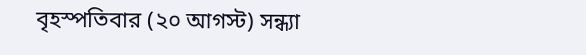বৃহস্পতিবার (২০ আগস্ট) সন্ধ্যা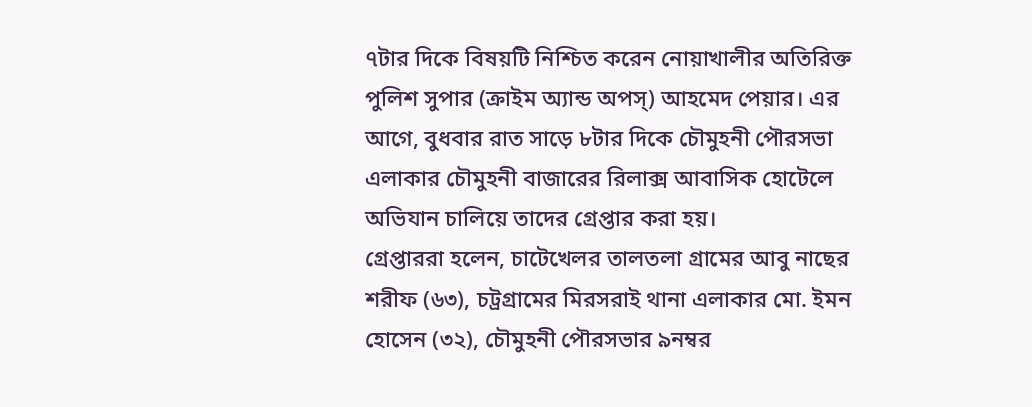৭টার দিকে বিষয়টি নিশ্চিত করেন নোয়াখালীর অতিরিক্ত পুলিশ সুপার (ক্রাইম অ্যান্ড অপস্) আহমেদ পেয়ার। এর আগে, বুধবার রাত সাড়ে ৮টার দিকে চৌমুহনী পৌরসভা এলাকার চৌমুহনী বাজারের রিলাক্স আবাসিক হোটেলে অভিযান চালিয়ে তাদের গ্রেপ্তার করা হয়।
গ্রেপ্তাররা হলেন, চাটেখেলর তালতলা গ্রামের আবু নাছের শরীফ (৬৩), চট্রগ্রামের মিরসরাই থানা এলাকার মো. ইমন হোসেন (৩২), চৌমুহনী পৌরসভার ৯নম্বর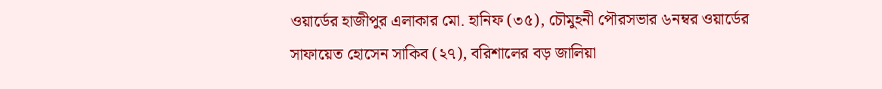ওয়ার্ডের হাজীপুর এলাকার মো. হানিফ (৩৫), চৌমুহনী পৌরসভার ৬নম্বর ওয়ার্ডের সাফায়েত হোসেন সাকিব (২৭), বরিশালের বড় জালিয়া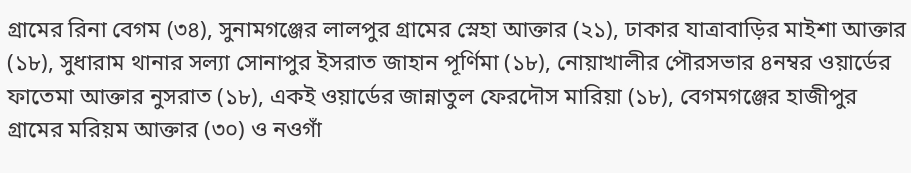গ্রামের রিনা বেগম (৩৪), সুনামগঞ্জের লালপুর গ্রামের স্নেহা আক্তার (২১), ঢাকার যাত্রাবাড়ির মাইশা আক্তার (১৮), সুধারাম থানার সল্যা সোনাপুর ইসরাত জাহান পূর্ণিমা (১৮), নোয়াখালীর পৌরসভার ৪নম্বর ওয়ার্ডের ফাতেমা আক্তার নুসরাত (১৮), একই ওয়ার্ডের জান্নাতুল ফেরদৌস মারিয়া (১৮), বেগমগঞ্জের হাজীপুর গ্রামের মরিয়ম আক্তার (৩০) ও নওগাঁ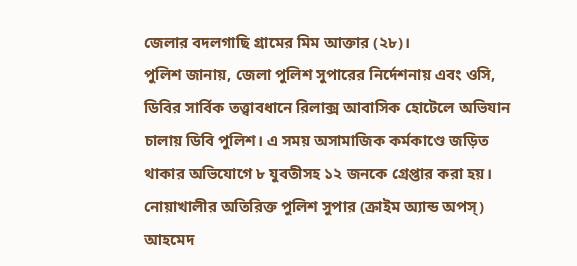জেলার বদলগাছি গ্রামের মিম আক্তার (২৮)।
পুলিশ জানায়, জেলা পুলিশ সুপারের নির্দেশনায় এবং ওসি, ডিবির সার্বিক তত্ত্বাবধানে রিলাক্স আবাসিক হোটেলে অভিযান চালায় ডিবি পুলিশ। এ সময় অসামাজিক কর্মকাণ্ডে জড়িত থাকার অভিযোগে ৮ যুবতীসহ ১২ জনকে গ্রেপ্তার করা হয়।
নোয়াখালীর অতিরিক্ত পুলিশ সুপার (ক্রাইম অ্যান্ড অপস্) আহমেদ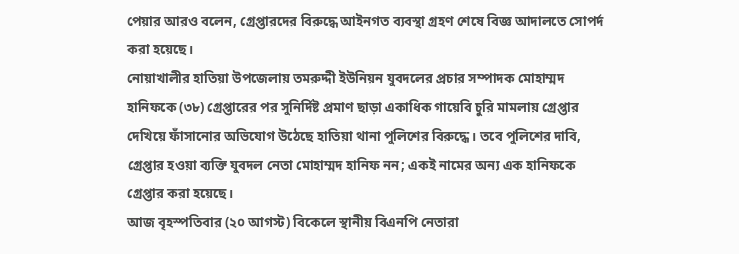পেয়ার আরও বলেন, গ্রেপ্তারদের বিরুদ্ধে আইনগত ব্যবস্থা গ্রহণ শেষে বিজ্ঞ আদালতে সোপর্দ করা হয়েছে।
নোয়াখালীর হাতিয়া উপজেলায় তমরুদ্দী ইউনিয়ন যুবদলের প্রচার সম্পাদক মোহাম্মদ হানিফকে (৩৮) গ্রেপ্তারের পর সুনির্দিষ্ট প্রমাণ ছাড়া একাধিক গায়েবি চুরি মামলায় গ্রেপ্তার দেখিয়ে ফাঁসানোর অভিযোগ উঠেছে হাতিয়া থানা পুলিশের বিরুদ্ধে। তবে পুলিশের দাবি, গ্রেপ্তার হওয়া ব্যক্তি যুবদল নেতা মোহাম্মদ হানিফ নন; একই নামের অন্য এক হানিফকে গ্রেপ্তার করা হয়েছে।
আজ বৃহস্পতিবার (২০ আগস্ট) বিকেলে স্থানীয় বিএনপি নেতারা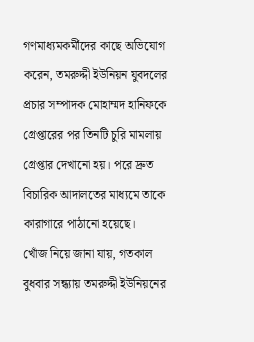গণমাধ্যমকর্মীদের কাছে অভিযোগ করেন, তমরুদ্দী ইউনিয়ন যুবদলের প্রচার সম্পাদক মোহাম্মদ হানিফকে গ্রেপ্তারের পর তিনটি চুরি মামলায় গ্রেপ্তার দেখানো হয়। পরে দ্রুত বিচারিক আদালতের মাধ্যমে তাকে কারাগারে পাঠানো হয়েছে।
খোঁজ নিয়ে জানা যায়, গতকাল বুধবার সন্ধ্যায় তমরুদ্দী ইউনিয়নের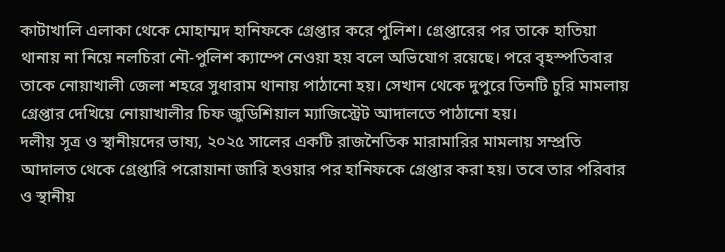কাটাখালি এলাকা থেকে মোহাম্মদ হানিফকে গ্রেপ্তার করে পুলিশ। গ্রেপ্তারের পর তাকে হাতিয়া থানায় না নিয়ে নলচিরা নৌ-পুলিশ ক্যাম্পে নেওয়া হয় বলে অভিযোগ রয়েছে। পরে বৃহস্পতিবার তাকে নোয়াখালী জেলা শহরে সুধারাম থানায় পাঠানো হয়। সেখান থেকে দুপুরে তিনটি চুরি মামলায় গ্রেপ্তার দেখিয়ে নোয়াখালীর চিফ জুডিশিয়াল ম্যাজিস্ট্রেট আদালতে পাঠানো হয়।
দলীয় সূত্র ও স্থানীয়দের ভাষ্য, ২০২৫ সালের একটি রাজনৈতিক মারামারির মামলায় সম্প্রতি আদালত থেকে গ্রেপ্তারি পরোয়ানা জারি হওয়ার পর হানিফকে গ্রেপ্তার করা হয়। তবে তার পরিবার ও স্থানীয়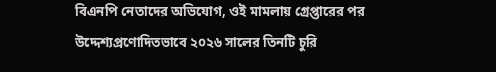বিএনপি নেতাদের অভিযোগ, ওই মামলায় গ্রেপ্তারের পর উদ্দেশ্যপ্রণোদিতভাবে ২০২৬ সালের তিনটি চুরি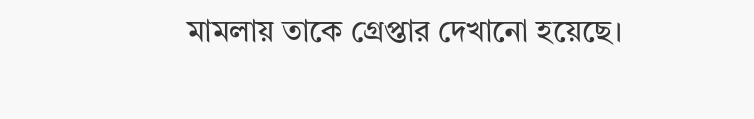মামলায় তাকে গ্রেপ্তার দেখানো হয়েছে।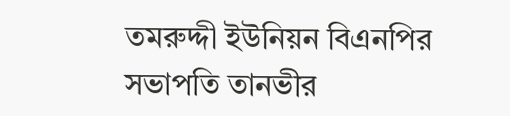তমরুদ্দী ইউনিয়ন বিএনপির সভাপতি তানভীর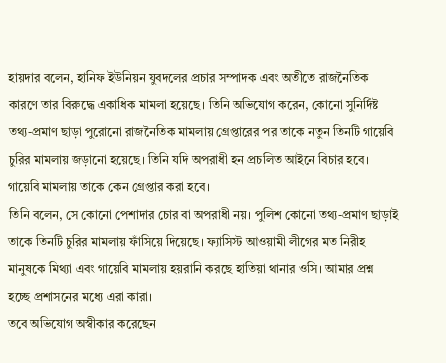হায়দার বলেন, হানিফ ইউনিয়ন যুবদলের প্রচার সম্পাদক এবং অতীতে রাজনৈতিক কারণে তার বিরুদ্ধে একাধিক মামলা হয়েছে। তিনি অভিযোগ করেন, কোনো সুনির্দিষ্ট তথ্য-প্রমাণ ছাড়া পুরোনো রাজনৈতিক মামলায় গ্রেপ্তারের পর তাকে নতুন তিনটি গায়েবি চুরির মামলায় জড়ানো হয়েছে। তিনি যদি অপরাধী হন প্রচলিত আইনে বিচার হবে। গায়েবি মামলায় তাকে কেন গ্রেপ্তার করা হবে।
তিনি বলেন, সে কোনো পেশাদার চোর বা অপরাধী নয়। পুলিশ কোনো তথ্য-প্রমাণ ছাড়াই তাকে তিনটি চুরির মামলায় ফাঁসিয়ে দিয়েছে। ফ্যাসিস্ট আওয়ামী লীগের মত নিরীহ মানুষকে মিথ্যা এবং গায়েবি মামলায় হয়রানি করছে হাতিয়া থানার ওসি। আমার প্রশ্ন হচ্ছে প্রশাসনের মধ্যে এরা কারা।
তবে অভিযোগ অস্বীকার করেছেন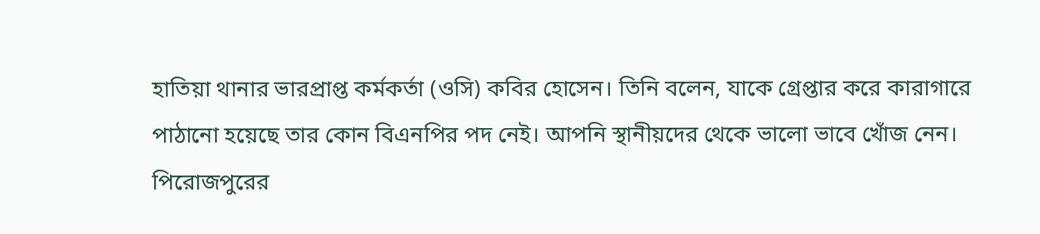হাতিয়া থানার ভারপ্রাপ্ত কর্মকর্তা (ওসি) কবির হোসেন। তিনি বলেন, যাকে গ্রেপ্তার করে কারাগারে পাঠানো হয়েছে তার কোন বিএনপির পদ নেই। আপনি স্থানীয়দের থেকে ভালো ভাবে খোঁজ নেন।
পিরোজপুরের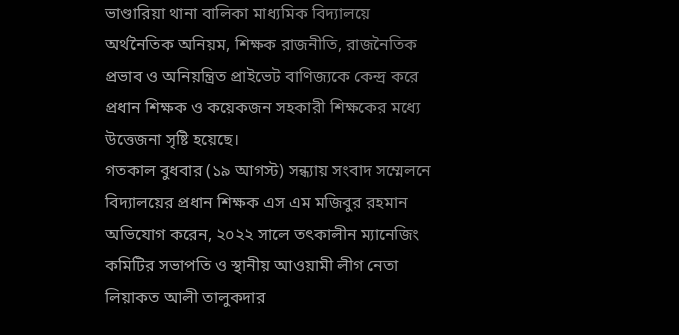ভাণ্ডারিয়া থানা বালিকা মাধ্যমিক বিদ্যালয়ে অর্থনৈতিক অনিয়ম, শিক্ষক রাজনীতি, রাজনৈতিক প্রভাব ও অনিয়ন্ত্রিত প্রাইভেট বাণিজ্যকে কেন্দ্র করে প্রধান শিক্ষক ও কয়েকজন সহকারী শিক্ষকের মধ্যে উত্তেজনা সৃষ্টি হয়েছে।
গতকাল বুধবার (১৯ আগস্ট) সন্ধ্যায় সংবাদ সম্মেলনে বিদ্যালয়ের প্রধান শিক্ষক এস এম মজিবুর রহমান অভিযোগ করেন, ২০২২ সালে তৎকালীন ম্যানেজিং কমিটির সভাপতি ও স্থানীয় আওয়ামী লীগ নেতা লিয়াকত আলী তালুকদার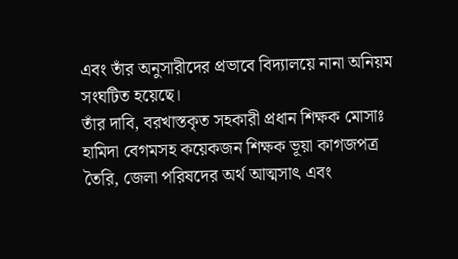এবং তাঁর অনুসারীদের প্রভাবে বিদ্যালয়ে নানা অনিয়ম সংঘটিত হয়েছে।
তাঁর দাবি, বরখাস্তকৃত সহকারী প্রধান শিক্ষক মোসাঃ হামিদা বেগমসহ কয়েকজন শিক্ষক ভূয়া কাগজপত্র তৈরি, জেলা পরিষদের অর্থ আত্মসাৎ এবং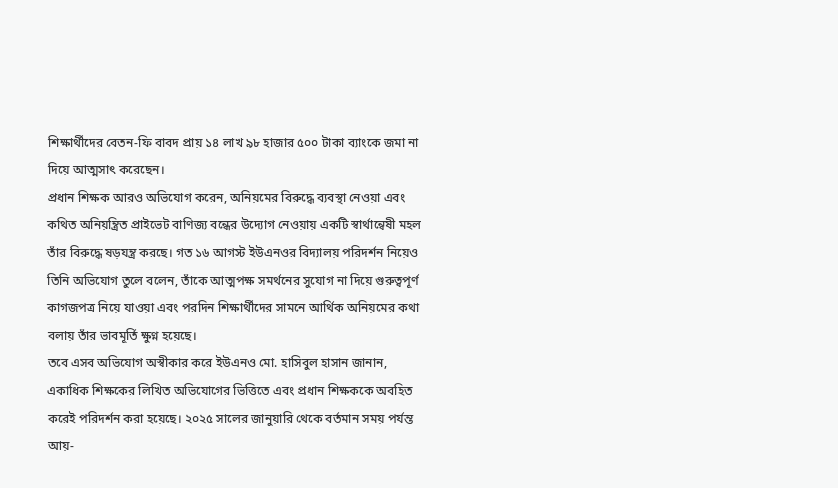শিক্ষার্থীদের বেতন-ফি বাবদ প্রায় ১৪ লাখ ৯৮ হাজার ৫০০ টাকা ব্যাংকে জমা না দিয়ে আত্মসাৎ করেছেন।
প্রধান শিক্ষক আরও অভিযোগ করেন, অনিয়মের বিরুদ্ধে ব্যবস্থা নেওয়া এবং কথিত অনিয়ন্ত্রিত প্রাইভেট বাণিজ্য বন্ধের উদ্যোগ নেওয়ায় একটি স্বার্থান্বেষী মহল তাঁর বিরুদ্ধে ষড়যন্ত্র করছে। গত ১৬ আগস্ট ইউএনওর বিদ্যালয় পরিদর্শন নিয়েও তিনি অভিযোগ তুলে বলেন, তাঁকে আত্মপক্ষ সমর্থনের সুযোগ না দিয়ে গুরুত্বপূর্ণ কাগজপত্র নিয়ে যাওয়া এবং পরদিন শিক্ষার্থীদের সামনে আর্থিক অনিয়মের কথা বলায় তাঁর ভাবমূর্তি ক্ষুণ্ন হয়েছে।
তবে এসব অভিযোগ অস্বীকার করে ইউএনও মো. হাসিবুল হাসান জানান, একাধিক শিক্ষকের লিখিত অভিযোগের ভিত্তিতে এবং প্রধান শিক্ষককে অবহিত করেই পরিদর্শন করা হয়েছে। ২০২৫ সালের জানুয়ারি থেকে বর্তমান সময় পর্যন্ত আয়-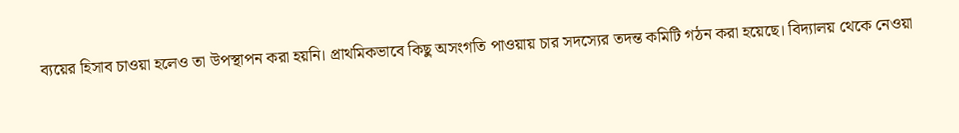ব্যয়ের হিসাব চাওয়া হলেও তা উপস্থাপন করা হয়নি। প্রাথমিকভাবে কিছু অসংগতি পাওয়ায় চার সদস্যের তদন্ত কমিটি গঠন করা হয়েছে। বিদ্যালয় থেকে নেওয়া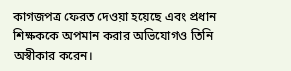কাগজপত্র ফেরত দেওয়া হয়েছে এবং প্রধান শিক্ষককে অপমান করার অভিযোগও তিনি অস্বীকার করেন।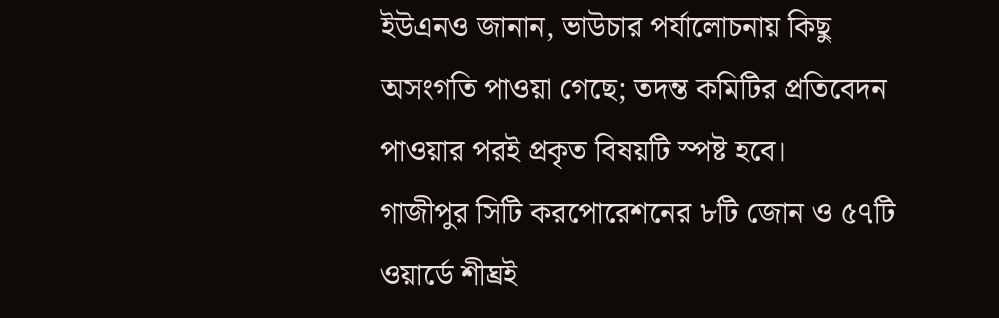ইউএনও জানান, ভাউচার পর্যালোচনায় কিছু অসংগতি পাওয়া গেছে; তদন্ত কমিটির প্রতিবেদন পাওয়ার পরই প্রকৃত বিষয়টি স্পষ্ট হবে।
গাজীপুর সিটি করপোরেশনের ৮টি জোন ও ৫৭টি ওয়ার্ডে শীঘ্রই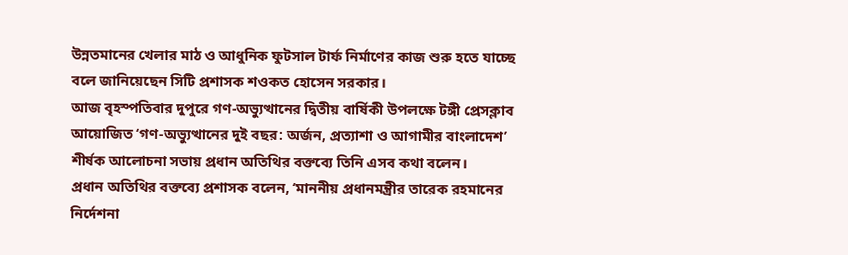উন্নতমানের খেলার মাঠ ও আধুনিক ফুটসাল টার্ফ নির্মাণের কাজ শুরু হতে যাচ্ছে বলে জানিয়েছেন সিটি প্রশাসক শওকত হোসেন সরকার।
আজ বৃহস্পতিবার দুপুরে গণ-অভ্যুত্থানের দ্বিতীয় বার্ষিকী উপলক্ষে টঙ্গী প্রেসক্লাব আয়োজিত ‘গণ-অভ্যুত্থানের দুই বছর: অর্জন, প্রত্যাশা ও আগামীর বাংলাদেশ’ শীর্ষক আলোচনা সভায় প্রধান অতিথির বক্তব্যে তিনি এসব কথা বলেন।
প্রধান অতিথির বক্তব্যে প্রশাসক বলেন, ‘মাননীয় প্রধানমন্ত্রীর তারেক রহমানের নির্দেশনা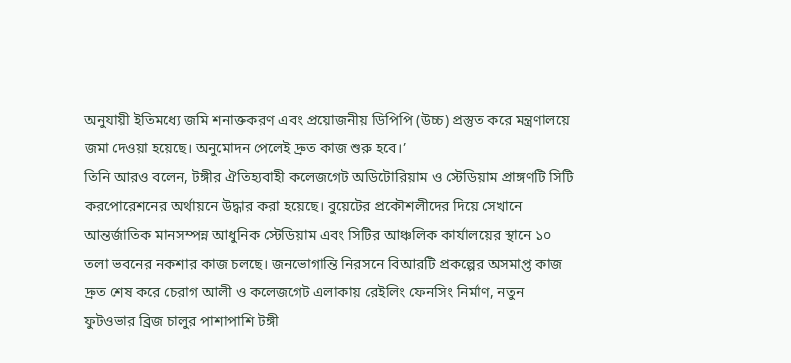অনুযায়ী ইতিমধ্যে জমি শনাক্তকরণ এবং প্রয়োজনীয় ডিপিপি (উচ্চ) প্রস্তুত করে মন্ত্রণালয়ে জমা দেওয়া হয়েছে। অনুমোদন পেলেই দ্রুত কাজ শুরু হবে।’
তিনি আরও বলেন, টঙ্গীর ঐতিহ্যবাহী কলেজগেট অডিটোরিয়াম ও স্টেডিয়াম প্রাঙ্গণটি সিটি করপোরেশনের অর্থায়নে উদ্ধার করা হয়েছে। বুয়েটের প্রকৌশলীদের দিয়ে সেখানে আন্তর্জাতিক মানসম্পন্ন আধুনিক স্টেডিয়াম এবং সিটির আঞ্চলিক কার্যালয়ের স্থানে ১০ তলা ভবনের নকশার কাজ চলছে। জনভোগান্তি নিরসনে বিআরটি প্রকল্পের অসমাপ্ত কাজ দ্রুত শেষ করে চেরাগ আলী ও কলেজগেট এলাকায় রেইলিং ফেনসিং নির্মাণ, নতুন ফুটওভার ব্রিজ চালুর পাশাপাশি টঙ্গী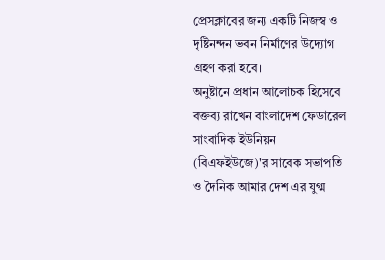প্রেসক্লাবের জন্য একটি নিজস্ব ও দৃষ্টিনন্দন ভবন নির্মাণের উদ্যোগ গ্রহণ করা হবে।
অনুষ্টানে প্রধান আলোচক হিসেবে বক্তব্য রাখেন বাংলাদেশ ফেডারেল সাংবাদিক ইউনিয়ন (বিএফইউজে)'র সাবেক সভাপতি ও দৈনিক আমার দেশ এর যুগ্ম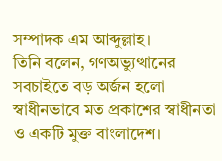সম্পাদক এম আব্দুল্লাহ।
তিনি বলেন, গণঅভ্যুত্থানের সবচাইতে বড় অর্জন হলো স্বাধীনভাবে মত প্রকাশের স্বাধীনতা ও একটি মুক্ত বাংলাদেশ।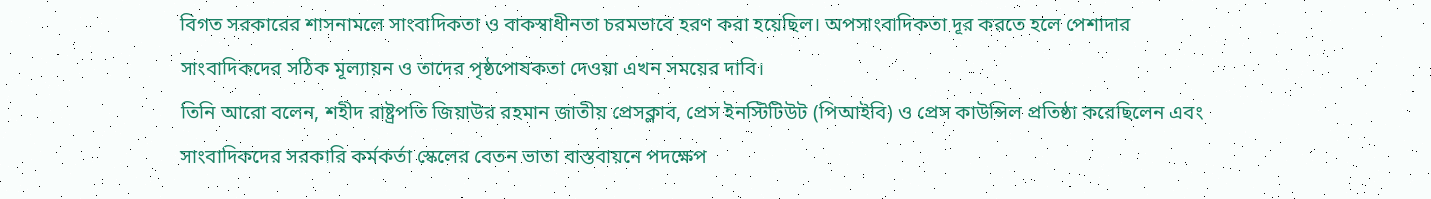বিগত সরকারের শাসনামলে সাংবাদিকতা ও বাকস্বাধীনতা চরমভাবে হরণ করা হয়েছিল। অপসাংবাদিকতা দূর করতে হলে পেশাদার সাংবাদিকদের সঠিক মূল্যায়ন ও তাদের পৃষ্ঠপোষকতা দেওয়া এখন সময়ের দাবি।
তিনি আরো বলেন, শহীদ রাষ্ট্রপতি জিয়াউর রহমান জাতীয় প্রেসক্লাব, প্রেস ইনস্টিটিউট (পিআইবি) ও প্রেস কাউন্সিল প্রতিষ্ঠা করেছিলেন এবং সাংবাদিকদের সরকারি কর্মকর্তা স্কেলের বেতন ভাতা বাস্তবায়নে পদক্ষেপ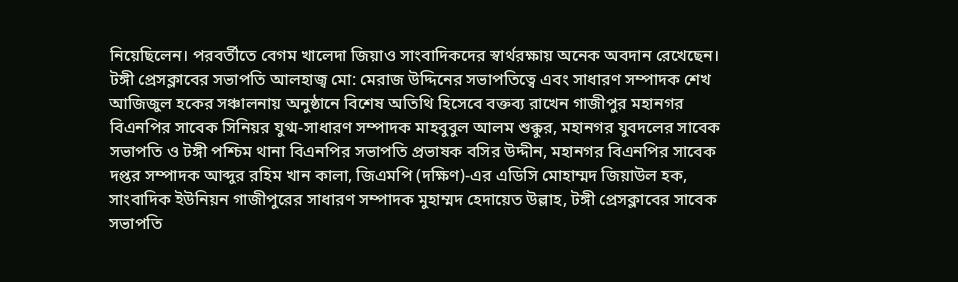নিয়েছিলেন। পরবর্তীতে বেগম খালেদা জিয়াও সাংবাদিকদের স্বার্থরক্ষায় অনেক অবদান রেখেছেন।
টঙ্গী প্রেসক্লাবের সভাপতি আলহাজ্ব মো: মেরাজ উদ্দিনের সভাপতিত্বে এবং সাধারণ সম্পাদক শেখ আজিজুল হকের সঞ্চালনায় অনুষ্ঠানে বিশেষ অতিথি হিসেবে বক্তব্য রাখেন গাজীপুর মহানগর বিএনপির সাবেক সিনিয়র যুগ্ম-সাধারণ সম্পাদক মাহবুবুল আলম শুক্কুর, মহানগর যুবদলের সাবেক সভাপতি ও টঙ্গী পশ্চিম থানা বিএনপির সভাপতি প্রভাষক বসির উদ্দীন, মহানগর বিএনপির সাবেক দপ্তর সম্পাদক আব্দুর রহিম খান কালা, জিএমপি (দক্ষিণ)-এর এডিসি মোহাম্মদ জিয়াউল হক, সাংবাদিক ইউনিয়ন গাজীপুরের সাধারণ সম্পাদক মুহাম্মদ হেদায়েত উল্লাহ, টঙ্গী প্রেসক্লাবের সাবেক সভাপতি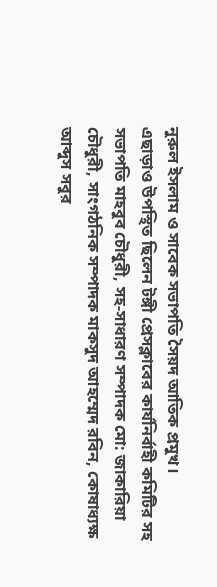নুরুল ইসলাম ও সাবেক সভাপতি সৈয়দ আতিক প্রমুখ।
এছাড়াও উপস্থিত ছিলেন টঙ্গী প্রেসক্লাবের কার্যনির্বাহী কমিটির সহ সভাপতি মাহবুব চৌধুরী, সহ-সাধারণ সম্পাদক মো: জাকারিয়া চৌধুরী, সাংগঠনিক সম্পাদক মাকসুদ আহম্মেদ রবিন, কোষাধ্যক্ষ আব্দুস সবুর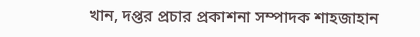খান, দপ্তর প্রচার প্রকাশনা সম্পাদক শাহজাহান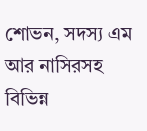শোভন, সদস্য এম আর নাসিরসহ বিভিন্ন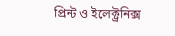প্রিন্ট ও ইলেক্ট্রনিক্স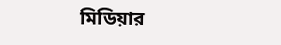মিডিয়ার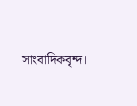সাংবাদিকবৃন্দ।